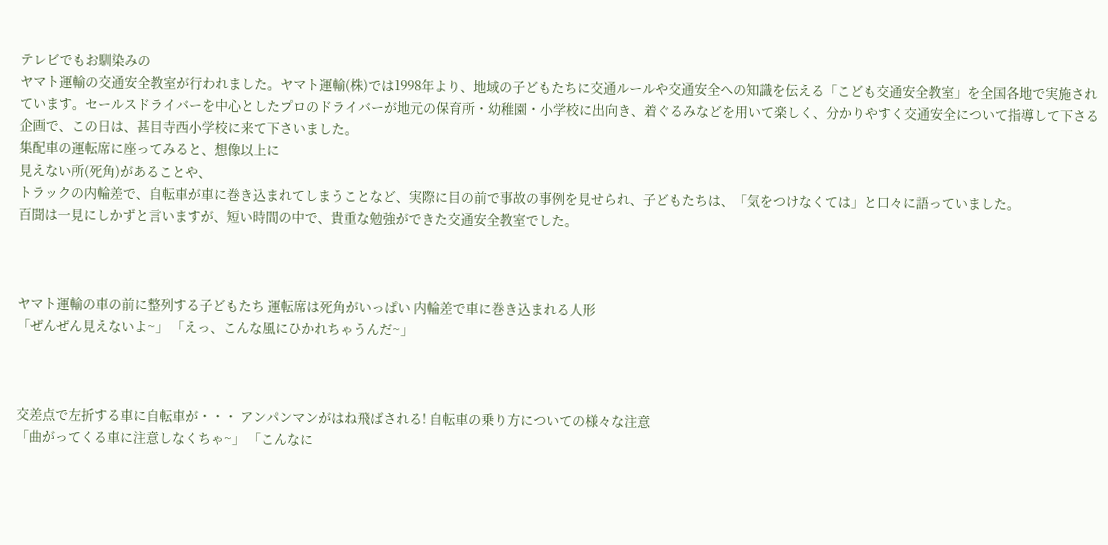テレビでもお馴染みの
ヤマト運輸の交通安全教室が行われました。ヤマト運輸(株)では1998年より、地域の子どもたちに交通ルールや交通安全への知識を伝える「こども交通安全教室」を全国各地で実施されています。セールスドライバーを中心としたプロのドライバーが地元の保育所・幼稚園・小学校に出向き、着ぐるみなどを用いて楽しく、分かりやすく交通安全について指導して下さる企画で、この日は、甚目寺西小学校に来て下さいました。
集配車の運転席に座ってみると、想像以上に
見えない所(死角)があることや、
トラックの内輪差で、自転車が車に巻き込まれてしまうことなど、実際に目の前で事故の事例を見せられ、子どもたちは、「気をつけなくては」と口々に語っていました。
百聞は一見にしかずと言いますが、短い時間の中で、貴重な勉強ができた交通安全教室でした。



ヤマト運輸の車の前に整列する子どもたち 運転席は死角がいっぱい 内輪差で車に巻き込まれる人形
「ぜんぜん見えないよ~」 「えっ、こんな風にひかれちゃうんだ~」



交差点で左折する車に自転車が・・・ アンパンマンがはね飛ばされる! 自転車の乗り方についての様々な注意
「曲がってくる車に注意しなくちゃ~」 「こんなに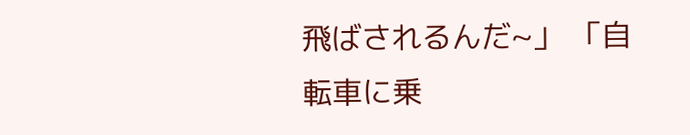飛ばされるんだ~」 「自転車に乗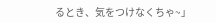るとき、気をつけなくちゃ~」